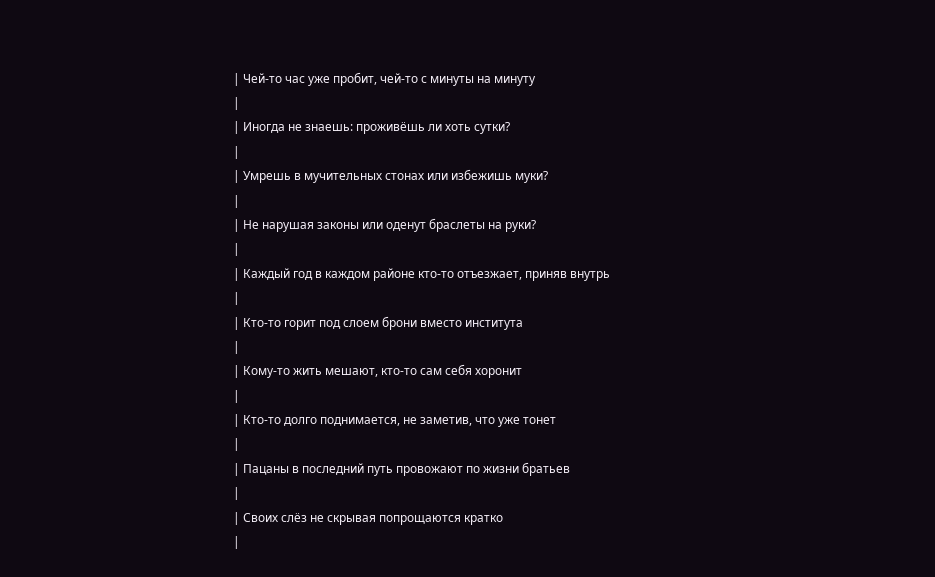| Чей-то час уже пробит, чей-то с минуты на минуту
|
| Иногда не знаешь: проживёшь ли хоть сутки?
|
| Умрешь в мучительных стонах или избежишь муки?
|
| Не нарушая законы или оденут браслеты на руки?
|
| Каждый год в каждом районе кто-то отъезжает, приняв внутрь
|
| Кто-то горит под слоем брони вместо института
|
| Кому-то жить мешают, кто-то сам себя хоронит
|
| Кто-то долго поднимается, не заметив, что уже тонет
|
| Пацаны в последний путь провожают по жизни братьев
|
| Своих слёз не скрывая попрощаются кратко
|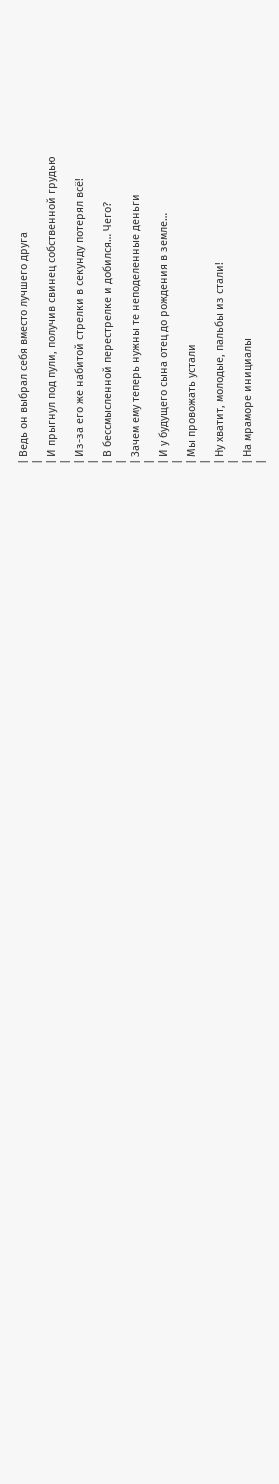| Ведь он выбрал себя вместо лучшего друга
|
| И прыгнул под пули, получив свинец собственной грудью
|
| Из-за его же набитой стрелки в секунду потерял всё!
|
| В бессмысленной перестрелке и добился… Чего?
|
| Зачем ему теперь нужны те неподеленные деньги
|
| И у будущего сына отец до рождения в земле…
|
| Мы провожать устали
|
| Ну хватит, молодые, пальбы из стали!
|
| На мраморе инициалы
|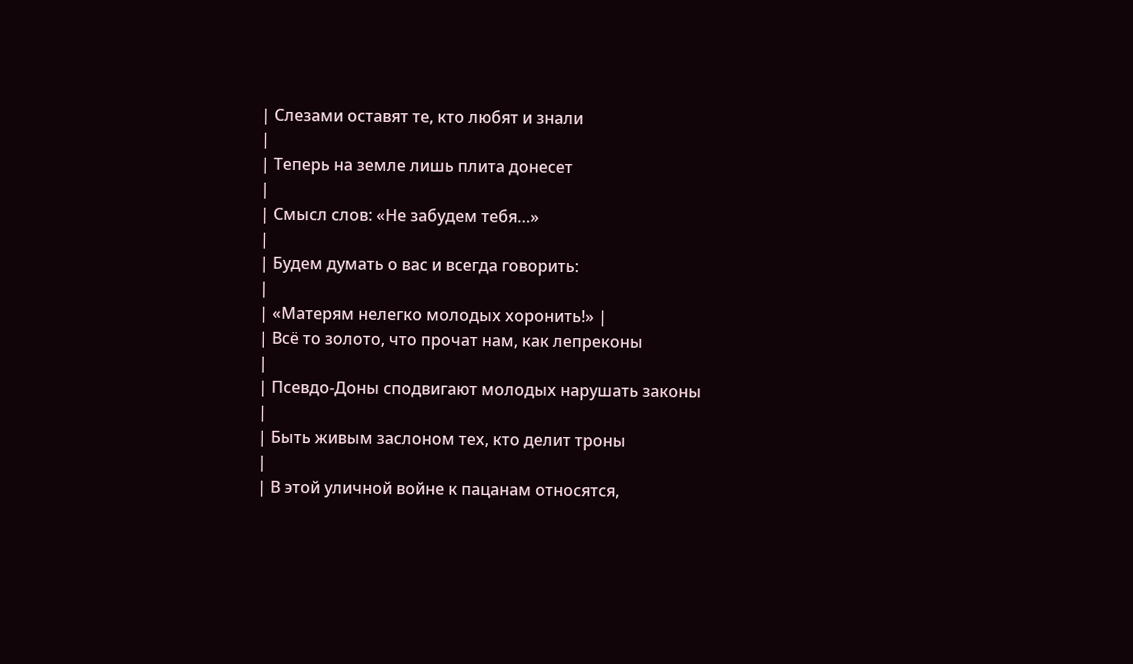| Слезами оставят те, кто любят и знали
|
| Теперь на земле лишь плита донесет
|
| Смысл слов: «Не забудем тебя…»
|
| Будем думать о вас и всегда говорить:
|
| «Матерям нелегко молодых хоронить!» |
| Всё то золото, что прочат нам, как лепреконы
|
| Псевдо-Доны сподвигают молодых нарушать законы
|
| Быть живым заслоном тех, кто делит троны
|
| В этой уличной войне к пацанам относятся,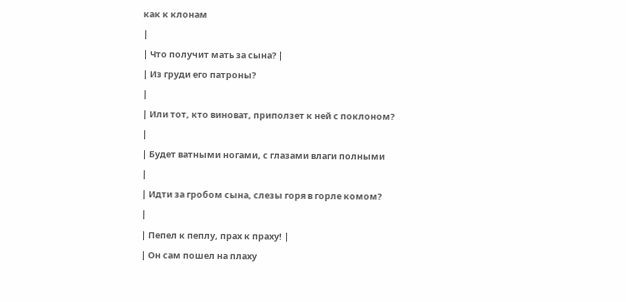как к клонам
|
| Что получит мать за сына? |
| Из груди его патроны?
|
| Или тот, кто виноват, приползет к ней с поклоном?
|
| Будет ватными ногами, с глазами влаги полными
|
| Идти за гробом сына, слезы горя в горле комом?
|
| Пепел к пеплу, прах к праху! |
| Он сам пошел на плаху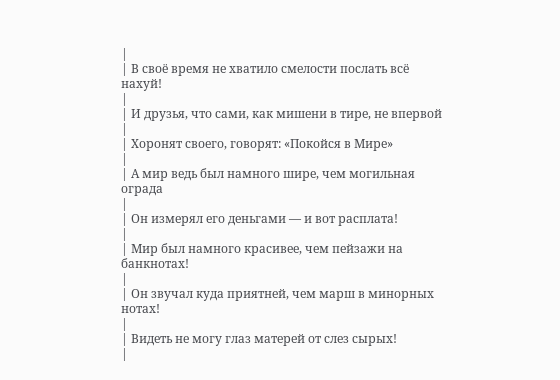|
| В своё время не хватило смелости послать всё нахуй!
|
| И друзья, что сами, как мишени в тире, не впервой
|
| Хоронят своего, говорят: «Покойся в Мире»
|
| А мир ведь был намного шире, чем могильная ограда
|
| Он измерял его деньгами — и вот расплата!
|
| Мир был намного красивее, чем пейзажи на банкнотах!
|
| Он звучал куда приятней, чем марш в минорных нотах!
|
| Видеть не могу глаз матерей от слез сырых!
|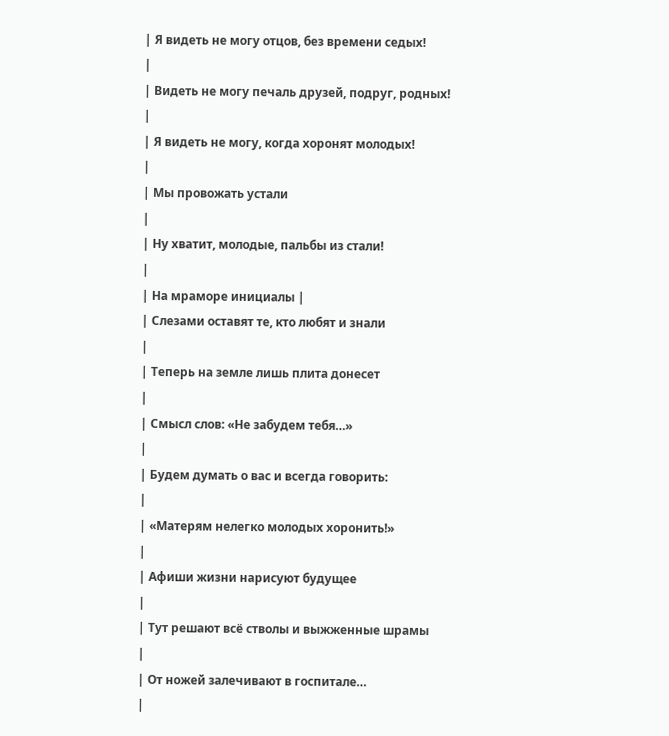| Я видеть не могу отцов, без времени седых!
|
| Видеть не могу печаль друзей, подруг, родных!
|
| Я видеть не могу, когда хоронят молодых!
|
| Мы провожать устали
|
| Ну хватит, молодые, пальбы из стали!
|
| На мраморе инициалы |
| Слезами оставят те, кто любят и знали
|
| Теперь на земле лишь плита донесет
|
| Смысл слов: «Не забудем тебя…»
|
| Будем думать о вас и всегда говорить:
|
| «Матерям нелегко молодых хоронить!»
|
| Афиши жизни нарисуют будущее
|
| Тут решают всё стволы и выжженные шрамы
|
| От ножей залечивают в госпитале…
|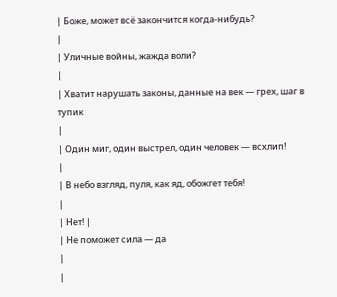| Боже, может всё закончится когда-нибудь?
|
| Уличные войны, жажда воли?
|
| Хватит нарушать законы, данные на век — грех, шаг в тупик
|
| Один миг, один выстрел, один человек — всхлип!
|
| В небо взгляд, пуля, как яд, обожгет тебя!
|
| Нет! |
| Не поможет сила — да
|
|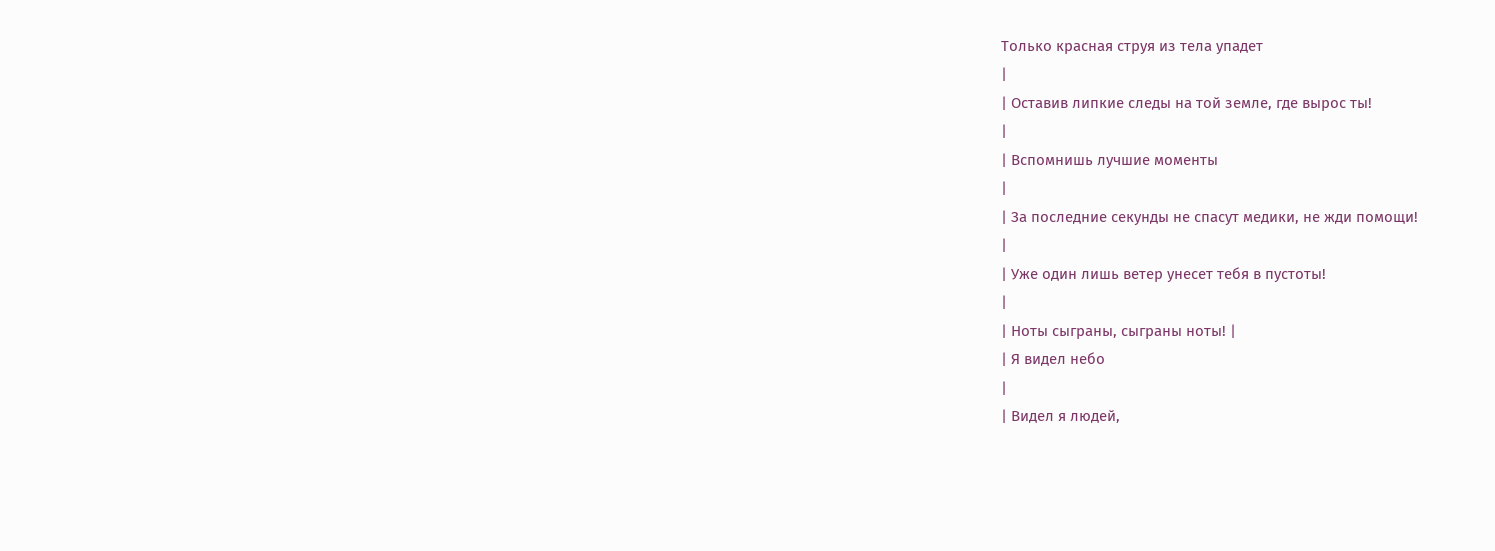Только красная струя из тела упадет
|
| Оставив липкие следы на той земле, где вырос ты!
|
| Вспомнишь лучшие моменты
|
| За последние секунды не спасут медики, не жди помощи!
|
| Уже один лишь ветер унесет тебя в пустоты!
|
| Ноты сыграны, сыграны ноты! |
| Я видел небо
|
| Видел я людей,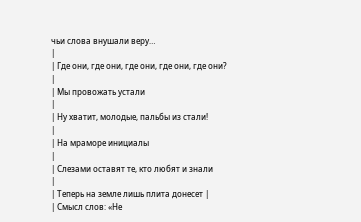чьи слова внушали веру…
|
| Где они, где они, где они, где они, где они?
|
| Мы провожать устали
|
| Ну хватит, молодые, пальбы из стали!
|
| На мраморе инициалы
|
| Слезами оставят те, кто любят и знали
|
| Теперь на земле лишь плита донесет |
| Смысл слов: «Не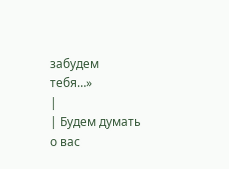забудем тебя…»
|
| Будем думать о вас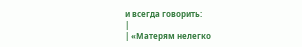и всегда говорить:
|
| «Матерям нелегко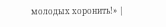молодых хоронить!» |